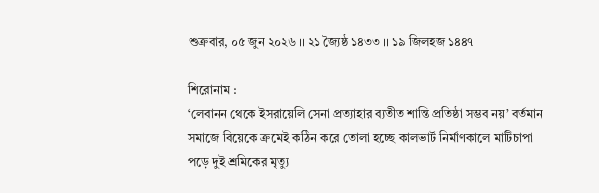শুক্রবার, ০৫ জুন ২০২৬ ।। ২১ জ্যৈষ্ঠ ১৪৩৩ ।। ১৯ জিলহজ ১৪৪৭

শিরোনাম :
‘লেবানন থেকে ইসরায়েলি সেনা প্রত্যাহার ব্যতীত শান্তি প্রতিষ্ঠা সম্ভব নয়’ বর্তমান সমাজে বিয়েকে ক্রমেই কঠিন করে তোলা হচ্ছে কালভার্ট নির্মাণকালে মাটিচাপা পড়ে দুই শ্রমিকের মৃত্যু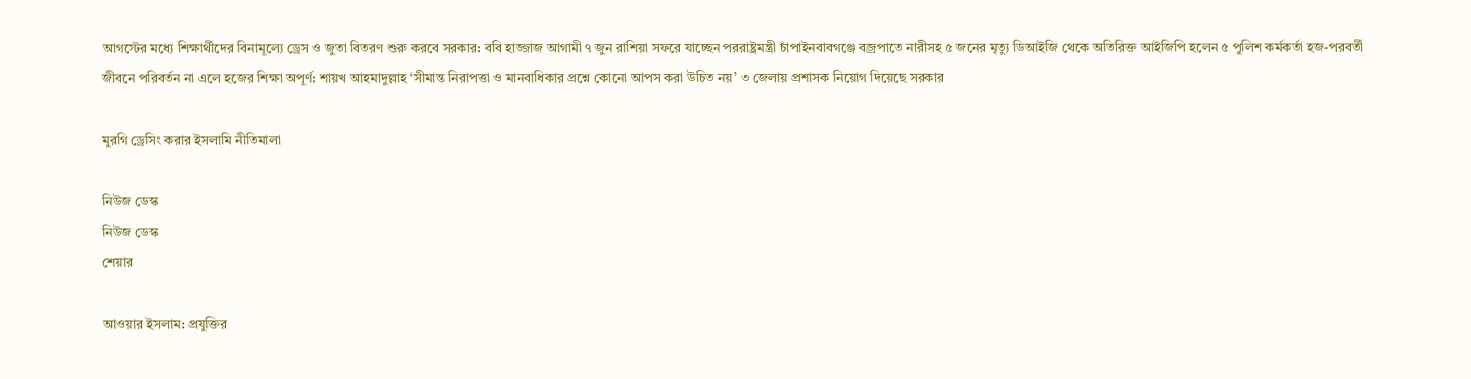আগস্টের মধ্যে শিক্ষার্থীদের বিনামূল্যে ড্রেস ও জুতা বিতরণ শুরু করবে সরকার: ববি হাজ্জাজ আগামী ৭ জুন রাশিয়া সফরে যাচ্ছেন পররাষ্ট্রমন্ত্রী চাঁপাইনবাবগঞ্জে বজ্রপাতে নারীসহ ৫ জনের মৃত্যু ডিআইজি থেকে অতিরিক্ত আইজিপি হলেন ৫ পুলিশ কর্মকর্তা হজ-পরবর্তী জীবনে পরিবর্তন না এলে হজের শিক্ষা অপূর্ণ: শায়খ আহমাদুল্লাহ ‘সীমান্ত নিরাপত্তা ও মানবাধিকার প্রশ্নে কোনো আপস করা উচিত নয়’ ৩ জেলায় প্রশাসক নিয়োগ দিয়েছে সরকার

মুরগি ড্রেসিং করার ইসলামি নীতিমালা

নিউজ ডেস্ক
নিউজ ডেস্ক
শেয়ার

আওয়ার ইসলাম: প্রযুক্তির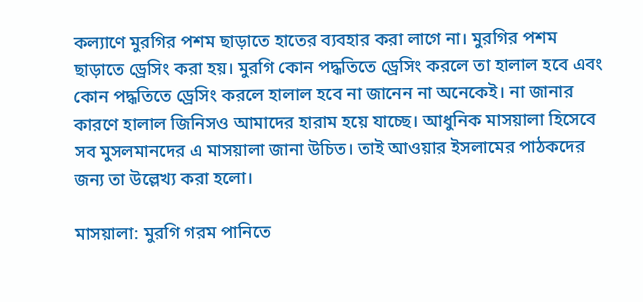কল্যাণে মুরগির পশম ছাড়াতে হাতের ব্যবহার করা লাগে না। মুরগির পশম ছাড়াতে ড্রেসিং করা হয়। মুরগি কোন পদ্ধতিতে ড্রেসিং করলে তা হালাল হবে এবং কোন পদ্ধতিতে ড্রেসিং করলে হালাল হবে না জানেন না অনেকেই। না জানার কারণে হালাল জিনিসও আমাদের হারাম হয়ে যাচ্ছে। আধুনিক মাসয়ালা হিসেবে সব মুসলমানদের এ মাসয়ালা জানা উচিত। তাই আওয়ার ইসলামের পাঠকদের জন্য তা উল্লেখ্য করা হলো।

মাসয়ালা: মুরগি গরম পানিতে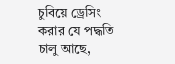চুবিয়ে ড্রেসিং করার যে পদ্ধতি চালু আছে,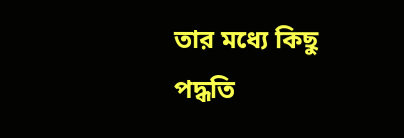তার মধ্যে কিছু পদ্ধতি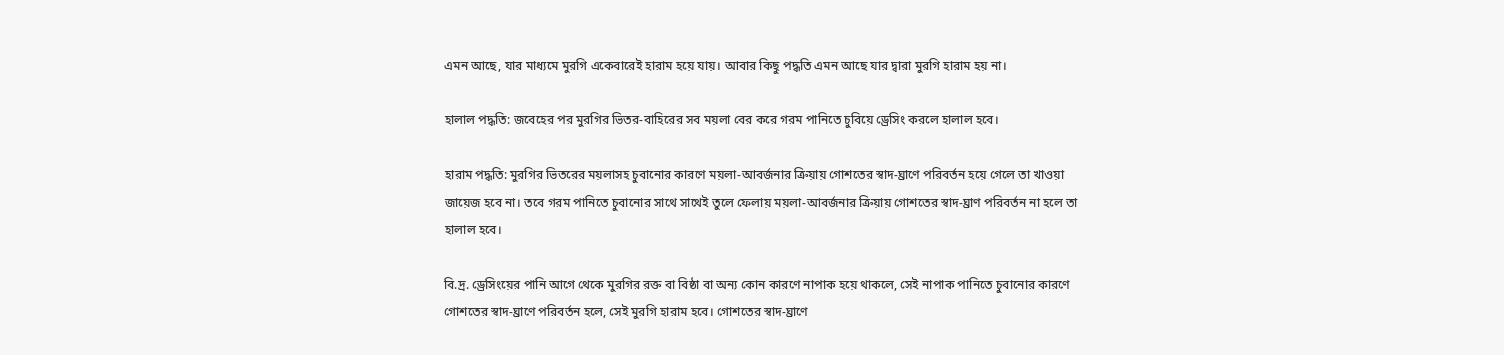এমন আছে, যার মাধ্যমে মুরগি একেবারেই হারাম হয়ে যায়। আবার কিছু পদ্ধতি এমন আছে যার দ্বারা মুরগি হারাম হয় না।

হালাল পদ্ধতি: জবেহের পর মুরগির ভিতর-বাহিরের সব ময়লা বের করে গরম পানিতে চুবিয়ে ড্রেসিং করলে হালাল হবে।

হারাম পদ্ধতি: মুরগির ভিতরের ময়লাসহ চুবানোর কারণে ময়লা-আবর্জনার ক্রিয়ায় গোশতের স্বাদ-ঘ্রাণে পরিবর্তন হয়ে গেলে তা খাওয়া জায়েজ হবে না। তবে গরম পানিতে চুবানোর সাথে সাথেই তুলে ফেলায় ময়লা-আবর্জনার ক্রিয়ায় গোশতের স্বাদ-ঘ্রাণ পরিবর্তন না হলে তা হালাল হবে।

বি.দ্র. ড্রেসিংয়ের পানি আগে থেকে মুরগির রক্ত বা বিষ্ঠা বা অন্য কোন কারণে নাপাক হয়ে থাকলে, সেই নাপাক পানিতে চুবানোর কারণে গোশতের স্বাদ-ঘ্রাণে পরিবর্তন হলে, সেই মুরগি হারাম হবে। গোশতের স্বাদ-ঘ্রাণে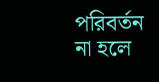পরিবর্তন না হলে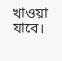খাওয়া যাবে।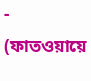- (ফাতওয়ায়ে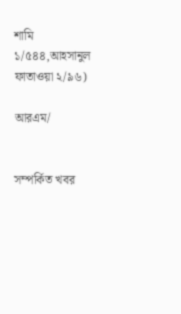শামি ১/৫৪৪,আহসানুল ফাতাওয়া ২/৯৬)

আরএম/


সম্পর্কিত খবর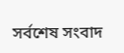সর্বশেষ সংবাদ